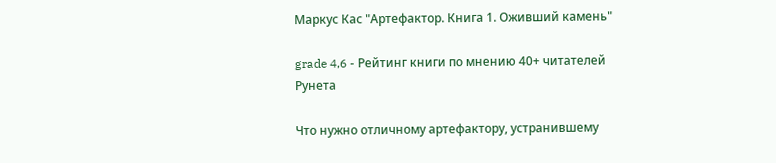Маркус Кас "Артефактор. Книга 1. Оживший камень"

grade 4,6 - Рейтинг книги по мнению 40+ читателей Рунета

Что нужно отличному артефактору, устранившему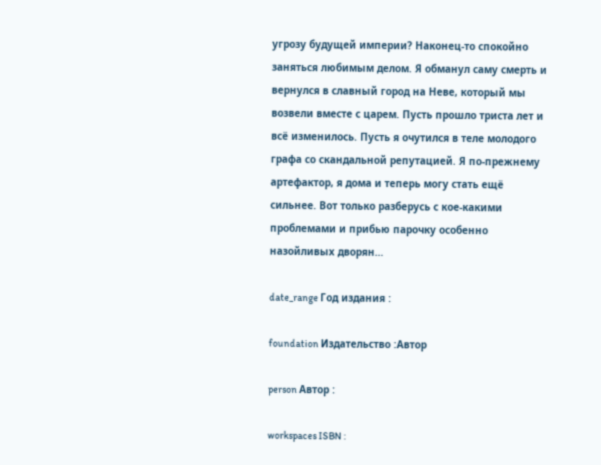угрозу будущей империи? Наконец-то спокойно заняться любимым делом. Я обманул саму смерть и вернулся в славный город на Неве, который мы возвели вместе с царем. Пусть прошло триста лет и всё изменилось. Пусть я очутился в теле молодого графа со скандальной репутацией. Я по-прежнему артефактор, я дома и теперь могу стать ещё сильнее. Вот только разберусь с кое-какими проблемами и прибью парочку особенно назойливых дворян…

date_range Год издания :

foundation Издательство :Автор

person Автор :

workspaces ISBN :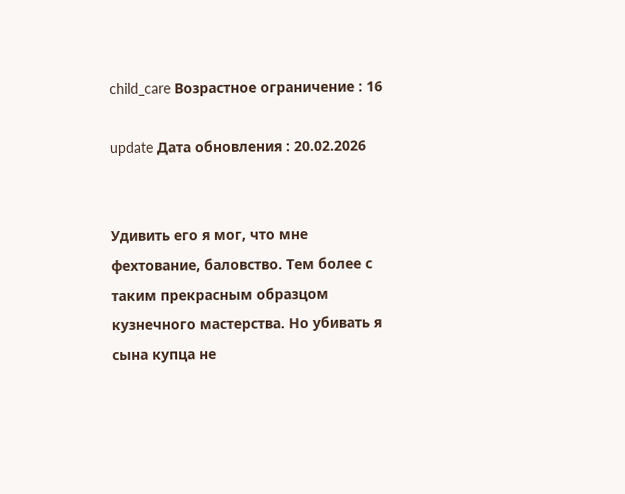child_care Возрастное ограничение : 16

update Дата обновления : 20.02.2026


Удивить его я мог, что мне фехтование, баловство. Тем более с таким прекрасным образцом кузнечного мастерства. Но убивать я сына купца не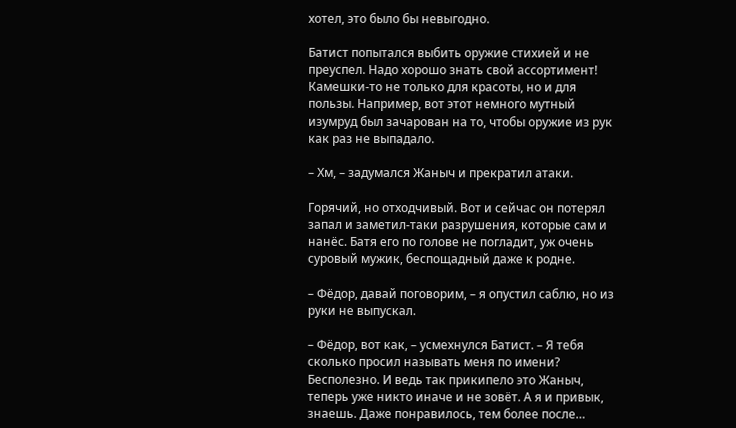хотел, это было бы невыгодно.

Батист попытался выбить оружие стихией и не преуспел. Надо хорошо знать свой ассортимент! Камешки-то не только для красоты, но и для пользы. Например, вот этот немного мутный изумруд был зачарован на то, чтобы оружие из рук как раз не выпадало.

– Хм, – задумался Жаныч и прекратил атаки.

Горячий, но отходчивый. Вот и сейчас он потерял запал и заметил-таки разрушения, которые сам и нанёс. Батя его по голове не погладит, уж очень суровый мужик, беспощадный даже к родне.

– Фёдор, давай поговорим, – я опустил саблю, но из руки не выпускал.

– Фёдор, вот как, – усмехнулся Батист. – Я тебя сколько просил называть меня по имени? Бесполезно. И ведь так прикипело это Жаныч, теперь уже никто иначе и не зовёт. А я и привык, знаешь. Даже понравилось, тем более после…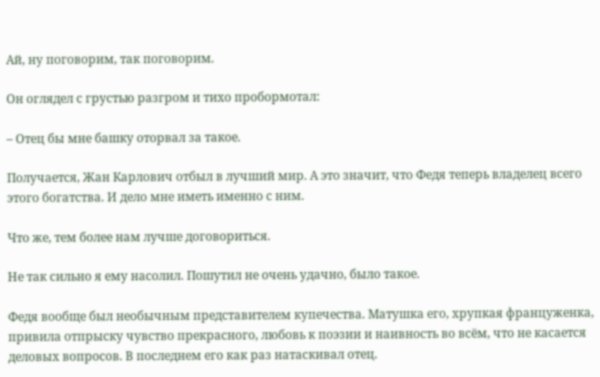Ай, ну поговорим, так поговорим.

Он оглядел с грустью разгром и тихо пробормотал:

– Отец бы мне башку оторвал за такое.

Получается, Жан Карлович отбыл в лучший мир. А это значит, что Федя теперь владелец всего этого богатства. И дело мне иметь именно с ним.

Что же, тем более нам лучше договориться.

Не так сильно я ему насолил. Пошутил не очень удачно, было такое.

Федя вообще был необычным представителем купечества. Матушка его, хрупкая француженка, привила отпрыску чувство прекрасного, любовь к поэзии и наивность во всём, что не касается деловых вопросов. В последнем его как раз натаскивал отец.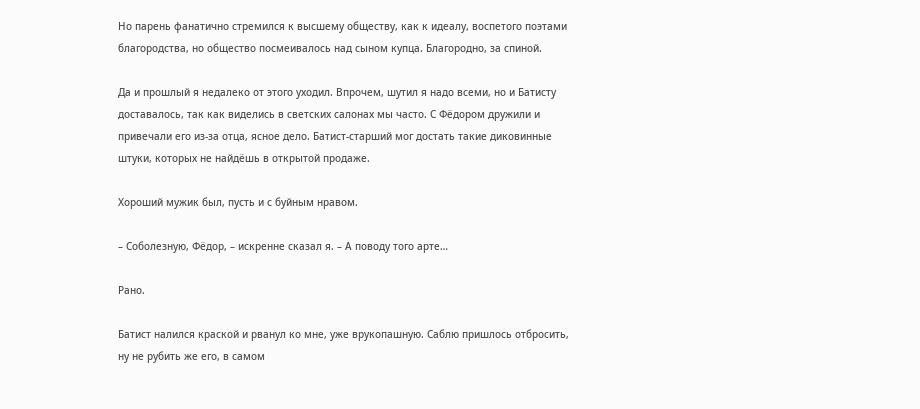Но парень фанатично стремился к высшему обществу, как к идеалу, воспетого поэтами благородства, но общество посмеивалось над сыном купца. Благородно, за спиной.

Да и прошлый я недалеко от этого уходил. Впрочем, шутил я надо всеми, но и Батисту доставалось, так как виделись в светских салонах мы часто. С Фёдором дружили и привечали его из-за отца, ясное дело. Батист-старший мог достать такие диковинные штуки, которых не найдёшь в открытой продаже.

Хороший мужик был, пусть и с буйным нравом.

– Соболезную, Фёдор, – искренне сказал я. – А поводу того арте…

Рано.

Батист налился краской и рванул ко мне, уже врукопашную. Саблю пришлось отбросить, ну не рубить же его, в самом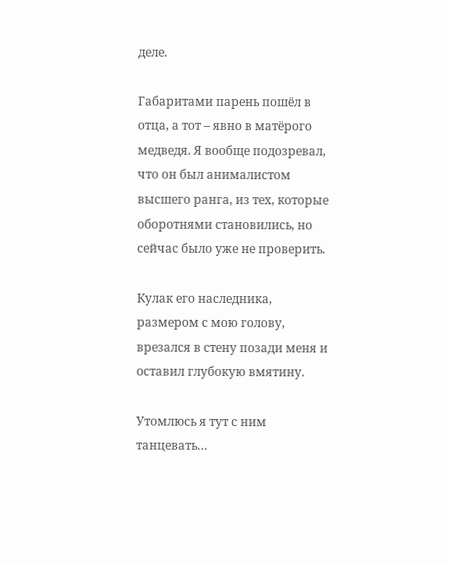деле.

Габаритами парень пошёл в отца, а тот – явно в матёрого медведя. Я вообще подозревал, что он был анималистом высшего ранга, из тех, которые оборотнями становились, но сейчас было уже не проверить.

Кулак его наследника, размером с мою голову, врезался в стену позади меня и оставил глубокую вмятину.

Утомлюсь я тут с ним танцевать…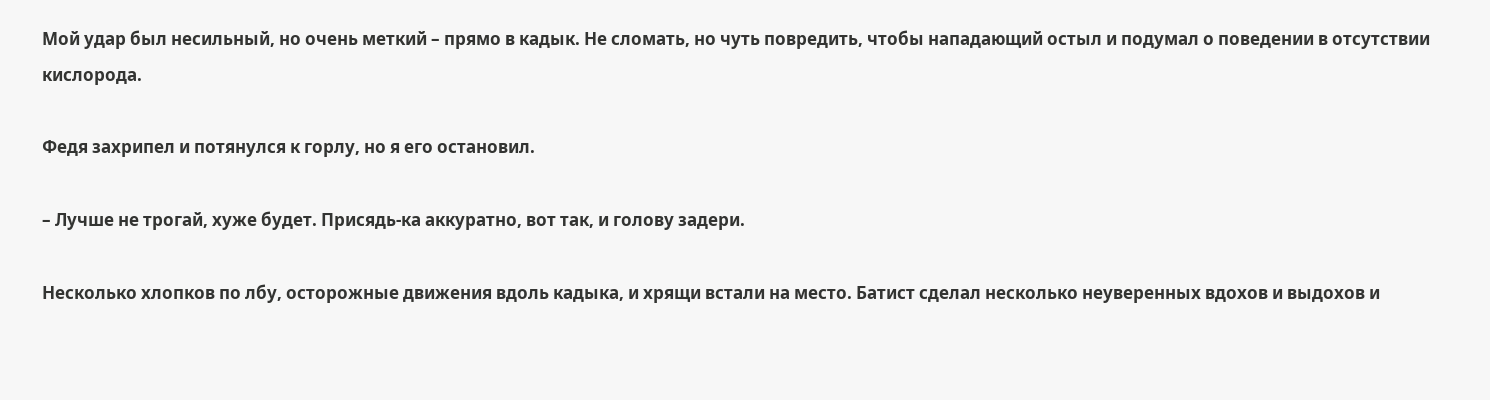Мой удар был несильный, но очень меткий – прямо в кадык. Не сломать, но чуть повредить, чтобы нападающий остыл и подумал о поведении в отсутствии кислорода.

Федя захрипел и потянулся к горлу, но я его остановил.

– Лучше не трогай, хуже будет. Присядь-ка аккуратно, вот так, и голову задери.

Несколько хлопков по лбу, осторожные движения вдоль кадыка, и хрящи встали на место. Батист сделал несколько неуверенных вдохов и выдохов и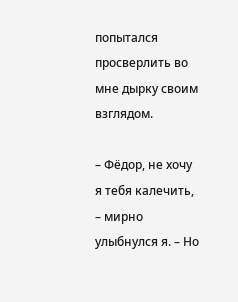попытался просверлить во мне дырку своим взглядом.

– Фёдор, не хочу я тебя калечить, – мирно улыбнулся я. – Но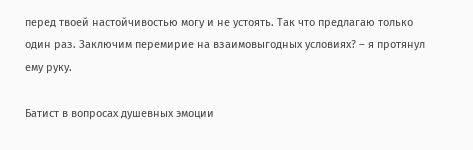перед твоей настойчивостью могу и не устоять. Так что предлагаю только один раз. Заключим перемирие на взаимовыгодных условиях? – я протянул ему руку.

Батист в вопросах душевных эмоции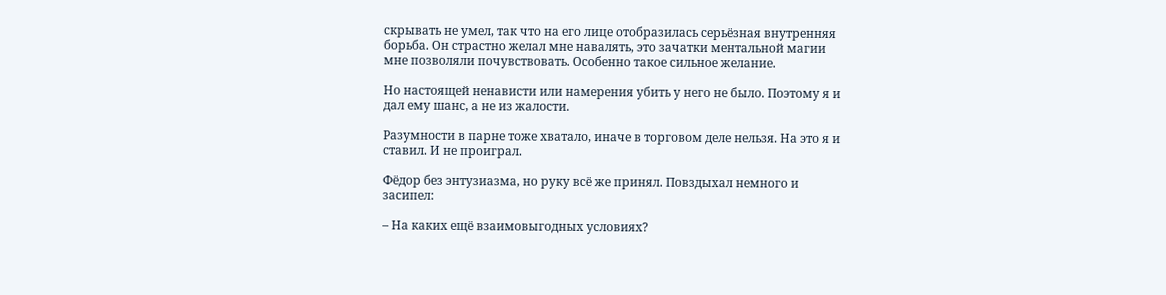скрывать не умел, так что на его лице отобразилась серьёзная внутренняя борьба. Он страстно желал мне навалять, это зачатки ментальной магии мне позволяли почувствовать. Особенно такое сильное желание.

Но настоящей ненависти или намерения убить у него не было. Поэтому я и дал ему шанс, а не из жалости.

Разумности в парне тоже хватало, иначе в торговом деле нельзя. На это я и ставил. И не проиграл.

Фёдор без энтузиазма, но руку всё же принял. Повздыхал немного и засипел:

– На каких ещё взаимовыгодных условиях?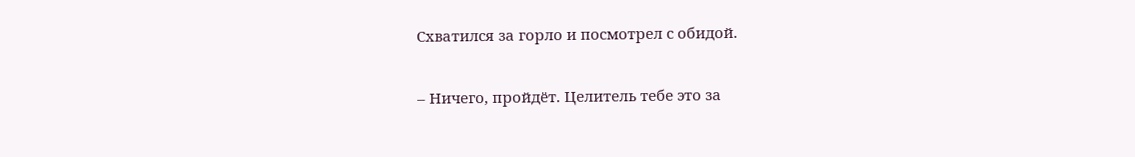Схватился за горло и посмотрел с обидой.

– Ничего, пройдёт. Целитель тебе это за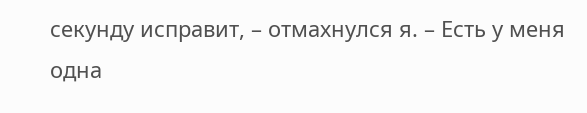секунду исправит, – отмахнулся я. – Есть у меня одна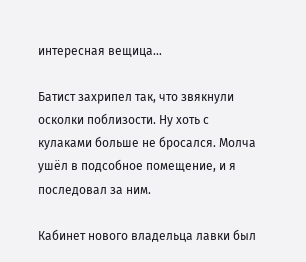интересная вещица…

Батист захрипел так, что звякнули осколки поблизости. Ну хоть с кулаками больше не бросался. Молча ушёл в подсобное помещение, и я последовал за ним.

Кабинет нового владельца лавки был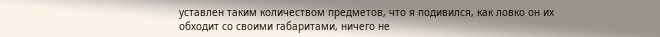уставлен таким количеством предметов, что я подивился, как ловко он их обходит со своими габаритами, ничего не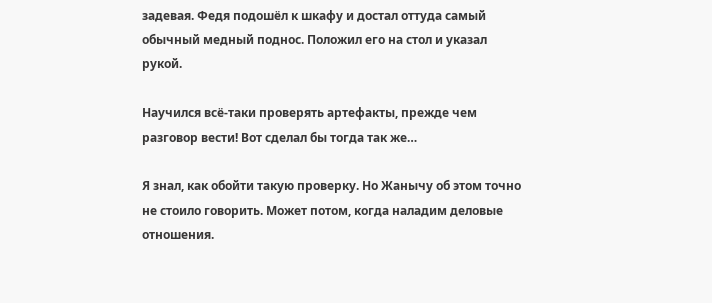задевая. Федя подошёл к шкафу и достал оттуда самый обычный медный поднос. Положил его на стол и указал рукой.

Научился всё-таки проверять артефакты, прежде чем разговор вести! Вот сделал бы тогда так же…

Я знал, как обойти такую проверку. Но Жанычу об этом точно не стоило говорить. Может потом, когда наладим деловые отношения.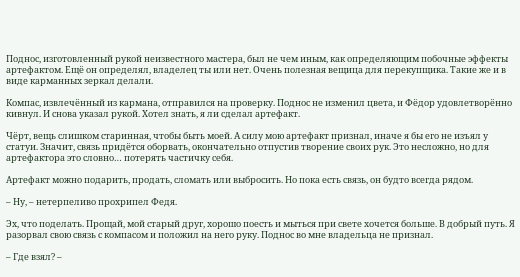Поднос, изготовленный рукой неизвестного мастера, был не чем иным, как определяющим побочные эффекты артефактом. Ещё он определял, владелец ты или нет. Очень полезная вещица для перекупщика. Такие же и в виде карманных зеркал делали.

Компас, извлечённый из кармана, отправился на проверку. Поднос не изменил цвета, и Фёдор удовлетворённо кивнул. И снова указал рукой. Хотел знать, я ли сделал артефакт.

Чёрт, вещь слишком старинная, чтобы быть моей. А силу мою артефакт признал, иначе я бы его не изъял у статуи. Значит, связь придётся оборвать, окончательно отпустив творение своих рук. Это несложно, но для артефактора это словно… потерять частичку себя.

Артефакт можно подарить, продать, сломать или выбросить. Но пока есть связь, он будто всегда рядом.

– Ну, – нетерпеливо прохрипел Федя.

Эх, что поделать. Прощай, мой старый друг, хорошо поесть и мыться при свете хочется больше. В добрый путь. Я разорвал свою связь с компасом и положил на него руку. Поднос во мне владельца не признал.

– Где взял? –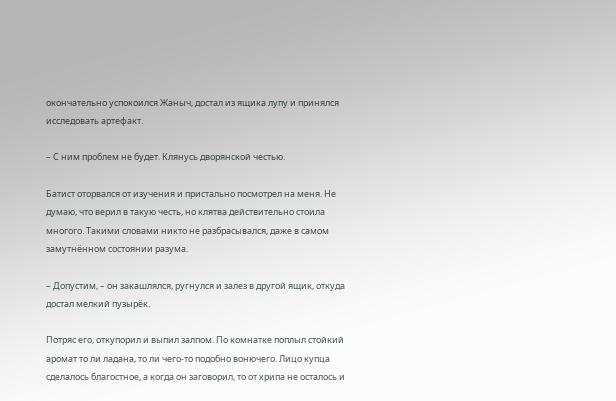окончательно успокоился Жаныч, достал из ящика лупу и принялся исследовать артефакт.

– С ним проблем не будет. Клянусь дворянской честью.

Батист оторвался от изучения и пристально посмотрел на меня. Не думаю, что верил в такую честь, но клятва действительно стоила многого. Такими словами никто не разбрасывался, даже в самом замутнённом состоянии разума.

– Допустим, – он закашлялся, ругнулся и залез в другой ящик, откуда достал мелкий пузырёк.

Потряс его, откупорил и выпил залпом. По комнатке поплыл стойкий аромат то ли ладана, то ли чего-то подобно вонючего. Лицо купца сделалось благостное, а когда он заговорил, то от хрипа не осталось и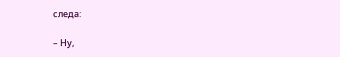следа:

– Ну,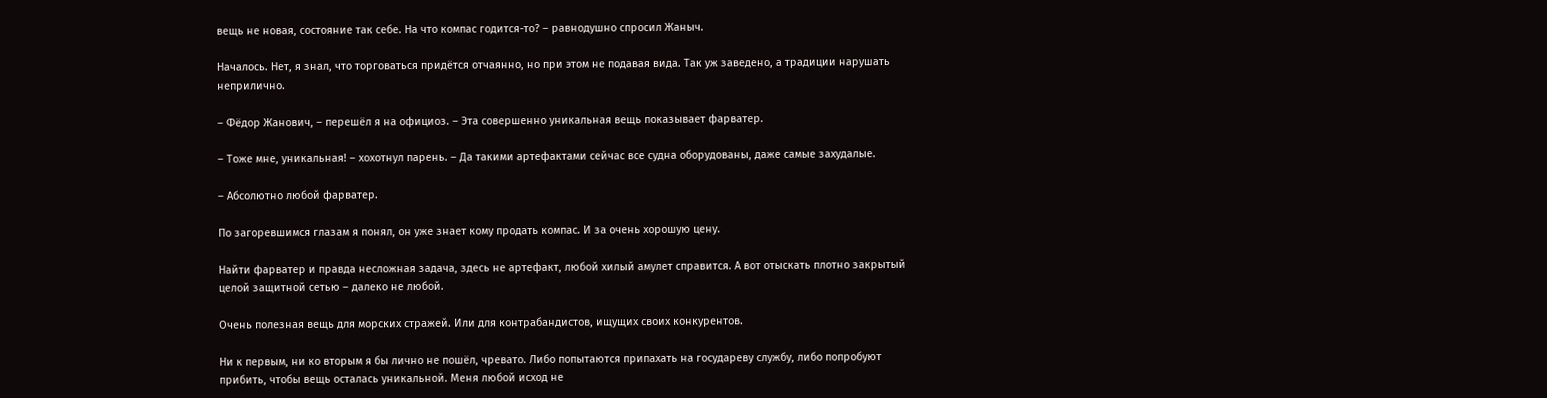вещь не новая, состояние так себе. На что компас годится-то? – равнодушно спросил Жаныч.

Началось. Нет, я знал, что торговаться придётся отчаянно, но при этом не подавая вида. Так уж заведено, а традиции нарушать неприлично.

– Фёдор Жанович, – перешёл я на официоз. – Эта совершенно уникальная вещь показывает фарватер.

– Тоже мне, уникальная! – хохотнул парень. – Да такими артефактами сейчас все судна оборудованы, даже самые захудалые.

– Абсолютно любой фарватер.

По загоревшимся глазам я понял, он уже знает кому продать компас. И за очень хорошую цену.

Найти фарватер и правда несложная задача, здесь не артефакт, любой хилый амулет справится. А вот отыскать плотно закрытый целой защитной сетью – далеко не любой.

Очень полезная вещь для морских стражей. Или для контрабандистов, ищущих своих конкурентов.

Ни к первым, ни ко вторым я бы лично не пошёл, чревато. Либо попытаются припахать на государеву службу, либо попробуют прибить, чтобы вещь осталась уникальной. Меня любой исход не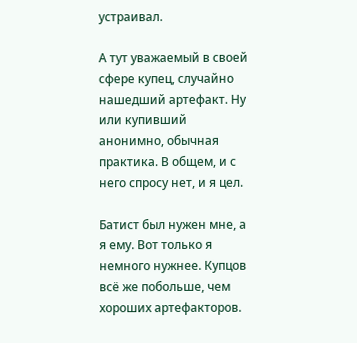устраивал.

А тут уважаемый в своей сфере купец, случайно нашедший артефакт. Ну или купивший анонимно, обычная практика. В общем, и с него спросу нет, и я цел.

Батист был нужен мне, а я ему. Вот только я немного нужнее. Купцов всё же побольше, чем хороших артефакторов.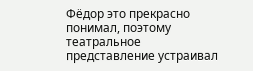Фёдор это прекрасно понимал, поэтому театральное представление устраивал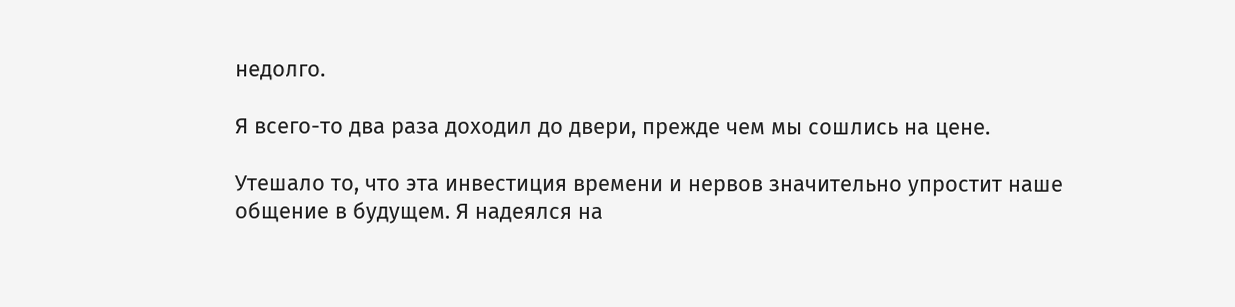недолго.

Я всего-то два раза доходил до двери, прежде чем мы сошлись на цене.

Утешало то, что эта инвестиция времени и нервов значительно упростит наше общение в будущем. Я надеялся на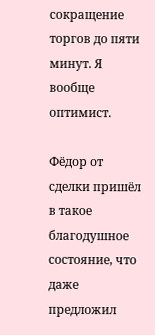сокращение торгов до пяти минут. Я вообще оптимист.

Фёдор от сделки пришёл в такое благодушное состояние, что даже предложил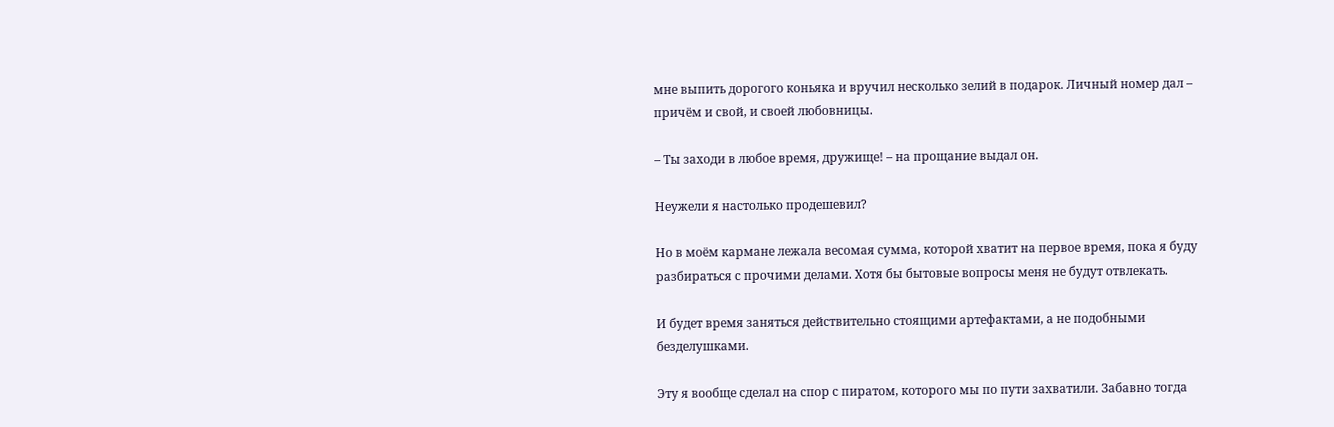мне выпить дорогого коньяка и вручил несколько зелий в подарок. Личный номер дал – причём и свой, и своей любовницы.

– Ты заходи в любое время, дружище! – на прощание выдал он.

Неужели я настолько продешевил?

Но в моём кармане лежала весомая сумма, которой хватит на первое время, пока я буду разбираться с прочими делами. Хотя бы бытовые вопросы меня не будут отвлекать.

И будет время заняться действительно стоящими артефактами, а не подобными безделушками.

Эту я вообще сделал на спор с пиратом, которого мы по пути захватили. Забавно тогда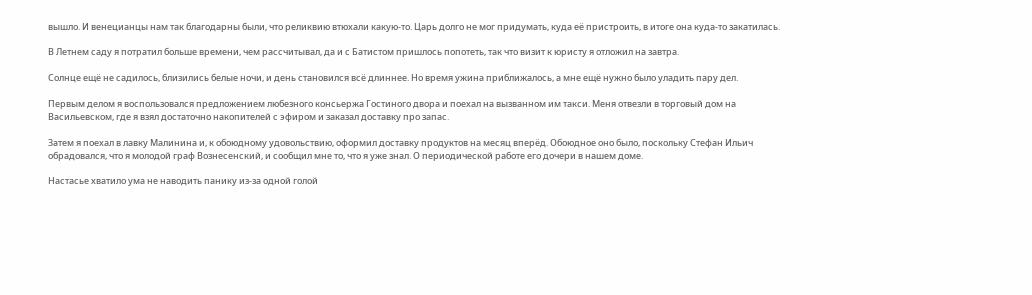вышло. И венецианцы нам так благодарны были, что реликвию втюхали какую-то. Царь долго не мог придумать, куда её пристроить, в итоге она куда-то закатилась.

В Летнем саду я потратил больше времени, чем рассчитывал, да и с Батистом пришлось попотеть, так что визит к юристу я отложил на завтра.

Солнце ещё не садилось, близились белые ночи, и день становился всё длиннее. Но время ужина приближалось, а мне ещё нужно было уладить пару дел.

Первым делом я воспользовался предложением любезного консьержа Гостиного двора и поехал на вызванном им такси. Меня отвезли в торговый дом на Васильевском, где я взял достаточно накопителей с эфиром и заказал доставку про запас.

Затем я поехал в лавку Малинина и, к обоюдному удовольствию, оформил доставку продуктов на месяц вперёд. Обоюдное оно было, поскольку Стефан Ильич обрадовался, что я молодой граф Вознесенский, и сообщил мне то, что я уже знал. О периодической работе его дочери в нашем доме.

Настасье хватило ума не наводить панику из-за одной голой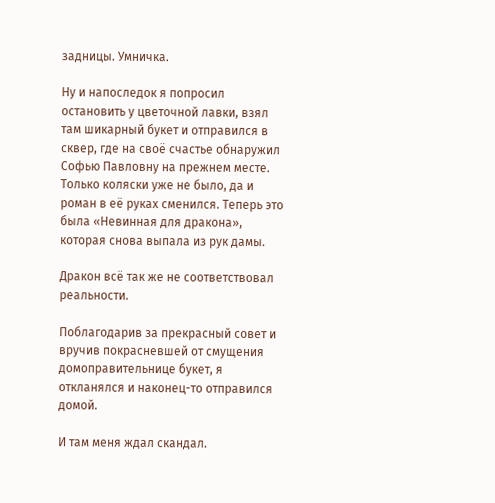задницы. Умничка.

Ну и напоследок я попросил остановить у цветочной лавки, взял там шикарный букет и отправился в сквер, где на своё счастье обнаружил Софью Павловну на прежнем месте. Только коляски уже не было, да и роман в её руках сменился. Теперь это была «Невинная для дракона», которая снова выпала из рук дамы.

Дракон всё так же не соответствовал реальности.

Поблагодарив за прекрасный совет и вручив покрасневшей от смущения домоправительнице букет, я откланялся и наконец-то отправился домой.

И там меня ждал скандал.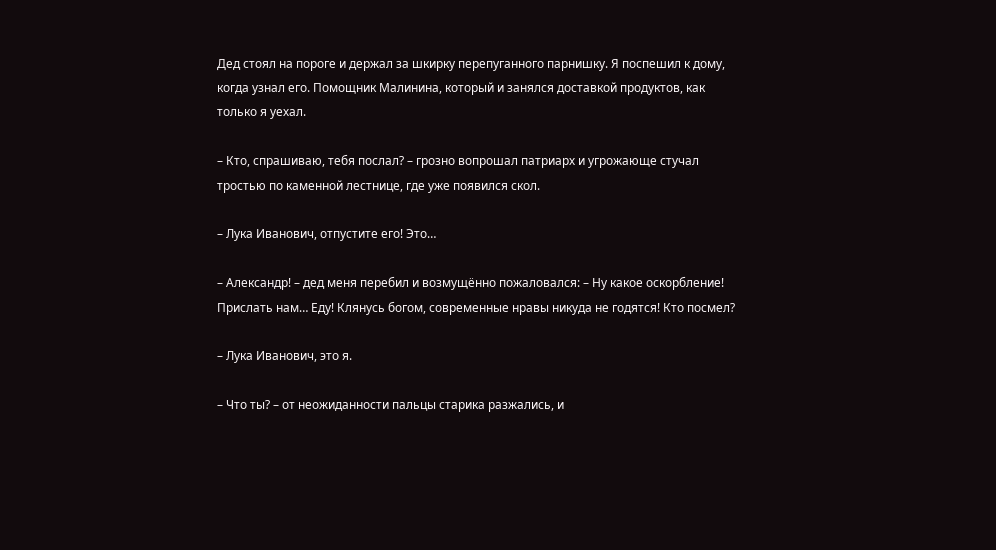Дед стоял на пороге и держал за шкирку перепуганного парнишку. Я поспешил к дому, когда узнал его. Помощник Малинина, который и занялся доставкой продуктов, как только я уехал.

– Кто, спрашиваю, тебя послал? – грозно вопрошал патриарх и угрожающе стучал тростью по каменной лестнице, где уже появился скол.

– Лука Иванович, отпустите его! Это…

– Александр! – дед меня перебил и возмущённо пожаловался: – Ну какое оскорбление! Прислать нам… Еду! Клянусь богом, современные нравы никуда не годятся! Кто посмел?

– Лука Иванович, это я.

– Что ты? – от неожиданности пальцы старика разжались, и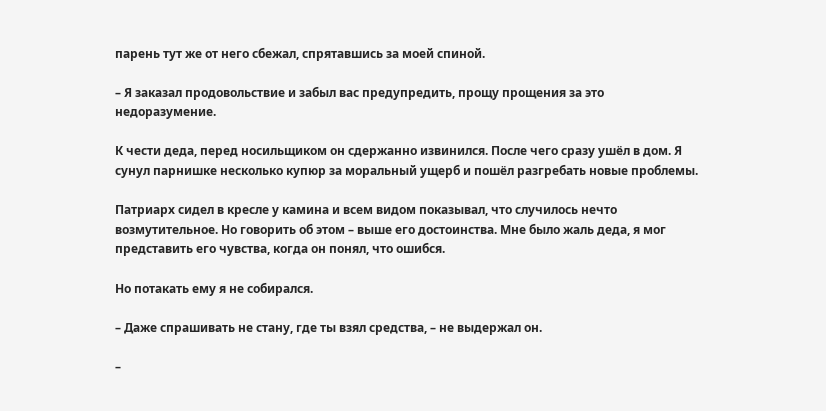парень тут же от него сбежал, спрятавшись за моей спиной.

– Я заказал продовольствие и забыл вас предупредить, прощу прощения за это недоразумение.

К чести деда, перед носильщиком он сдержанно извинился. После чего сразу ушёл в дом. Я сунул парнишке несколько купюр за моральный ущерб и пошёл разгребать новые проблемы.

Патриарх сидел в кресле у камина и всем видом показывал, что случилось нечто возмутительное. Но говорить об этом – выше его достоинства. Мне было жаль деда, я мог представить его чувства, когда он понял, что ошибся.

Но потакать ему я не собирался.

– Даже спрашивать не стану, где ты взял средства, – не выдержал он.

–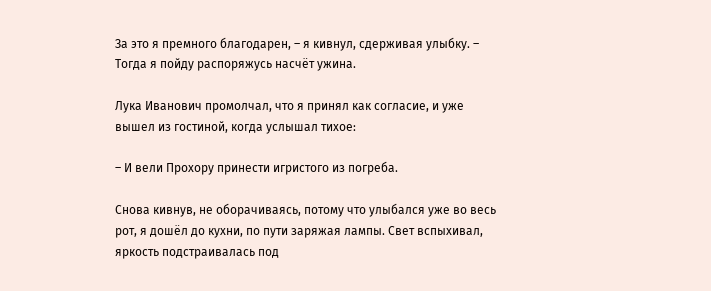За это я премного благодарен, – я кивнул, сдерживая улыбку. – Тогда я пойду распоряжусь насчёт ужина.

Лука Иванович промолчал, что я принял как согласие, и уже вышел из гостиной, когда услышал тихое:

– И вели Прохору принести игристого из погреба.

Снова кивнув, не оборачиваясь, потому что улыбался уже во весь рот, я дошёл до кухни, по пути заряжая лампы. Свет вспыхивал, яркость подстраивалась под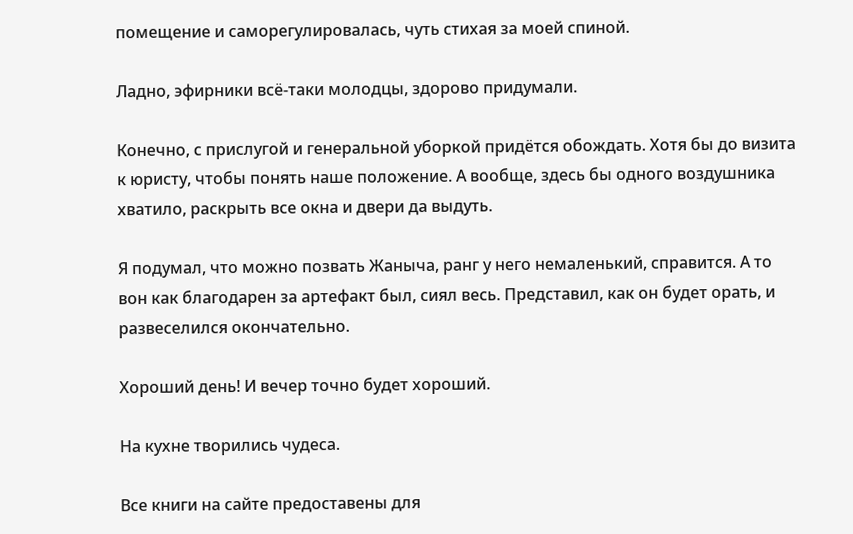помещение и саморегулировалась, чуть стихая за моей спиной.

Ладно, эфирники всё-таки молодцы, здорово придумали.

Конечно, с прислугой и генеральной уборкой придётся обождать. Хотя бы до визита к юристу, чтобы понять наше положение. А вообще, здесь бы одного воздушника хватило, раскрыть все окна и двери да выдуть.

Я подумал, что можно позвать Жаныча, ранг у него немаленький, справится. А то вон как благодарен за артефакт был, сиял весь. Представил, как он будет орать, и развеселился окончательно.

Хороший день! И вечер точно будет хороший.

На кухне творились чудеса.

Все книги на сайте предоставены для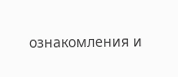ознакомления и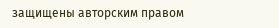защищены авторским правом